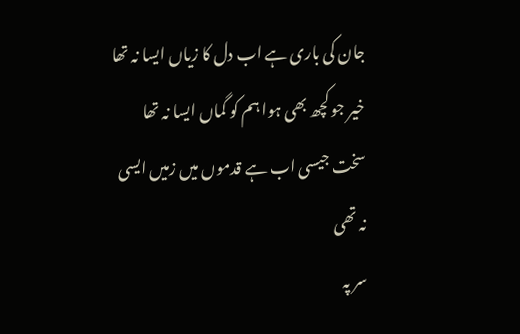جان کی باری ہے اب دل کا زیاں ایسا نہ تھا
خیر جو کچھ بھی ہوا ہم کو گماں ایسا نہ تھا
سخت جیسی اب ہے قدموں میں زمیں ایسی نہ تھی
سر پہ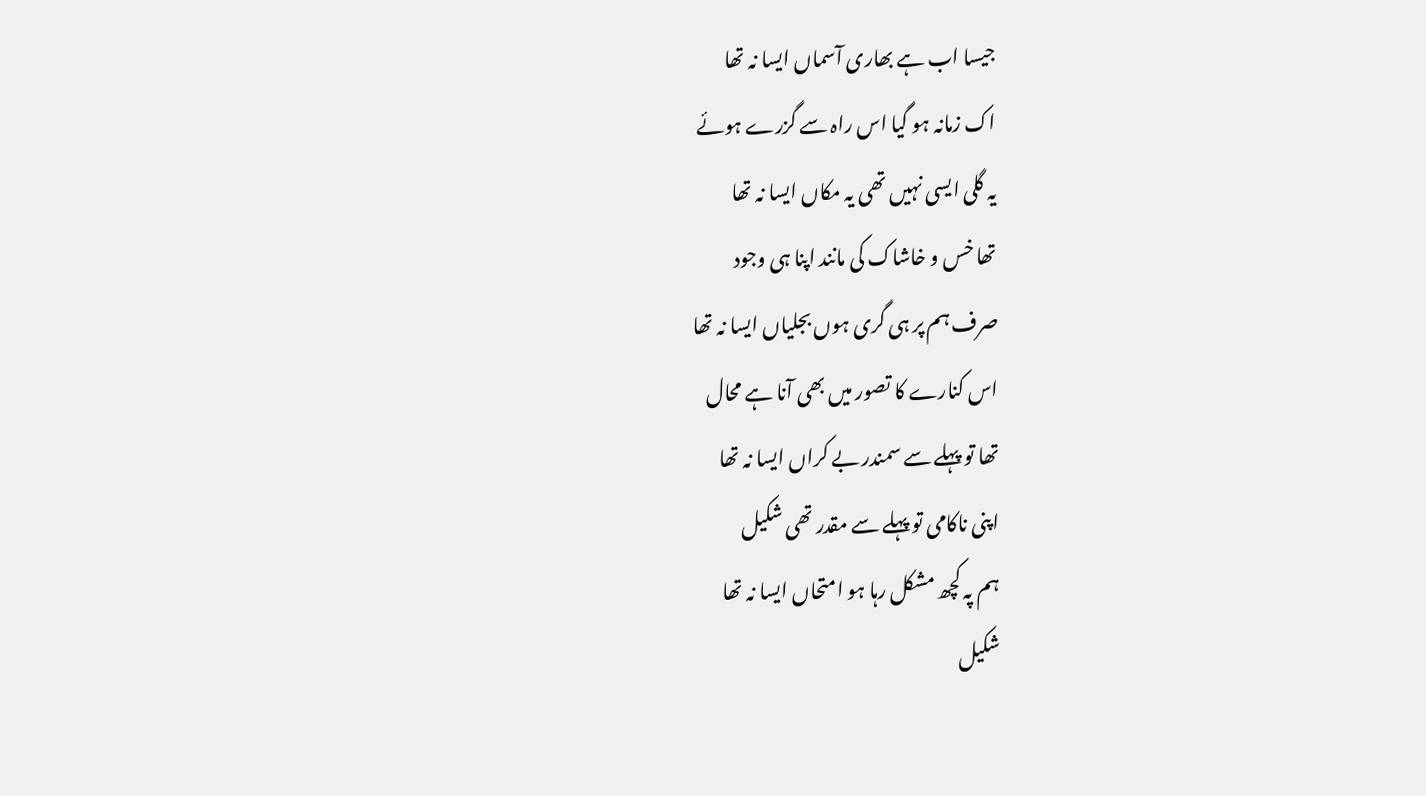جیسا اب ہے بھاری آسماں ایسا نہ تھا
اک زمانہ ہو گیا اس راہ سے گزرے ہوئے
یہ گلی ایسی نہیں تھی یہ مکاں ایسا نہ تھا
تھا خس و خاشاک کی مانند اپنا ہی وجود
صرف ہم پر ہی گری ہوں بجلیاں ایسا نہ تھا
اس کنارے کا تصور میں بھی آنا ہے محال
تھا تو پہلے سے سمندر بے کراں ایسا نہ تھا
اپنی ناکامی تو پہلے سے مقدر تھی شکیل
ہم پہ کچھ مشکل رہا ہو امتحاں ایسا نہ تھا
شکیل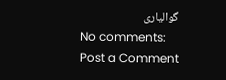گوالیاری
No comments:
Post a Comment